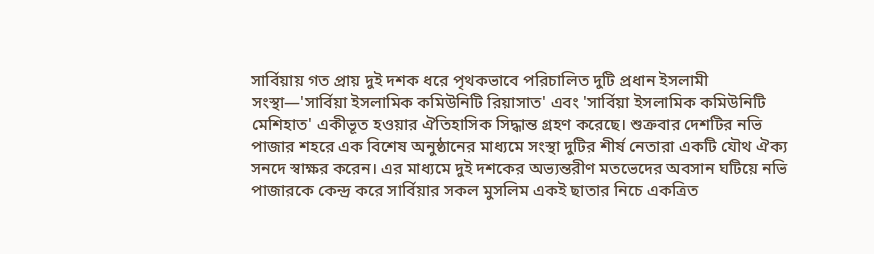সার্বিয়ায় গত প্রায় দুই দশক ধরে পৃথকভাবে পরিচালিত দুটি প্রধান ইসলামী সংস্থা—'সার্বিয়া ইসলামিক কমিউনিটি রিয়াসাত' এবং 'সার্বিয়া ইসলামিক কমিউনিটি মেশিহাত' একীভূত হওয়ার ঐতিহাসিক সিদ্ধান্ত গ্রহণ করেছে। শুক্রবার দেশটির নভি পাজার শহরে এক বিশেষ অনুষ্ঠানের মাধ্যমে সংস্থা দুটির শীর্ষ নেতারা একটি যৌথ ঐক্য সনদে স্বাক্ষর করেন। এর মাধ্যমে দুই দশকের অভ্যন্তরীণ মতভেদের অবসান ঘটিয়ে নভি পাজারকে কেন্দ্র করে সার্বিয়ার সকল মুসলিম একই ছাতার নিচে একত্রিত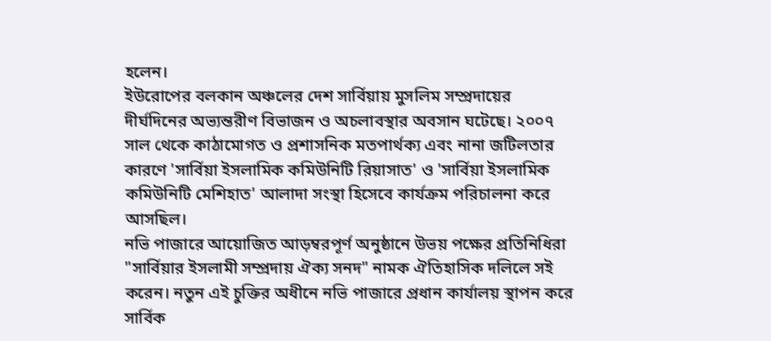হলেন।
ইউরোপের বলকান অঞ্চলের দেশ সার্বিয়ায় মুসলিম সম্প্রদায়ের দীর্ঘদিনের অভ্যন্তরীণ বিভাজন ও অচলাবস্থার অবসান ঘটেছে। ২০০৭ সাল থেকে কাঠামোগত ও প্রশাসনিক মতপার্থক্য এবং নানা জটিলতার কারণে 'সার্বিয়া ইসলামিক কমিউনিটি রিয়াসাত' ও 'সার্বিয়া ইসলামিক কমিউনিটি মেশিহাত' আলাদা সংস্থা হিসেবে কার্যক্রম পরিচালনা করে আসছিল।
নভি পাজারে আয়োজিত আড়ম্বরপূর্ণ অনুষ্ঠানে উভয় পক্ষের প্রতিনিধিরা "সার্বিয়ার ইসলামী সম্প্রদায় ঐক্য সনদ" নামক ঐতিহাসিক দলিলে সই করেন। নতুন এই চুক্তির অধীনে নভি পাজারে প্রধান কার্যালয় স্থাপন করে সার্বিক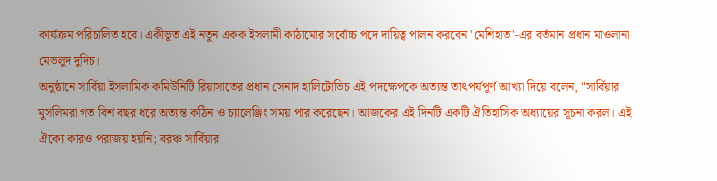কার্যক্রম পরিচালিত হবে। একীভূত এই নতুন একক ইসলামী কাঠামোর সর্বোচ্চ পদে দায়িত্ব পালন করবেন 'মেশিহাত'-এর বর্তমান প্রধান মাওলানা মেভলুদ দুদিচ।
অনুষ্ঠানে সার্বিয়া ইসলামিক কমিউনিটি রিয়াসাতের প্রধান সেনাদ হালিটোভিচ এই পদক্ষেপকে অত্যন্ত তাৎপর্যপূর্ণ আখ্যা দিয়ে বলেন, "সার্বিয়ার মুসলিমরা গত বিশ বছর ধরে অত্যন্ত কঠিন ও চ্যালেঞ্জিং সময় পার করেছেন। আজকের এই দিনটি একটি ঐতিহাসিক অধ্যায়ের সূচনা করল। এই ঐক্যে কারও পরাজয় হয়নি; বরঞ্চ সার্বিয়ার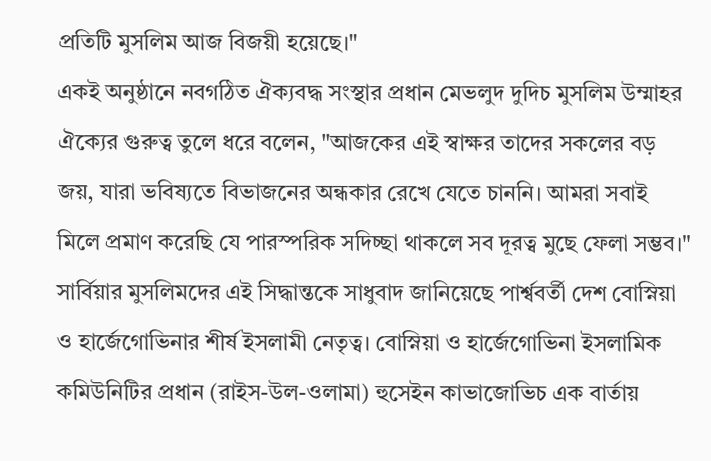প্রতিটি মুসলিম আজ বিজয়ী হয়েছে।"
একই অনুষ্ঠানে নবগঠিত ঐক্যবদ্ধ সংস্থার প্রধান মেভলুদ দুদিচ মুসলিম উম্মাহর ঐক্যের গুরুত্ব তুলে ধরে বলেন, "আজকের এই স্বাক্ষর তাদের সকলের বড় জয়, যারা ভবিষ্যতে বিভাজনের অন্ধকার রেখে যেতে চাননি। আমরা সবাই মিলে প্রমাণ করেছি যে পারস্পরিক সদিচ্ছা থাকলে সব দূরত্ব মুছে ফেলা সম্ভব।"
সার্বিয়ার মুসলিমদের এই সিদ্ধান্তকে সাধুবাদ জানিয়েছে পার্শ্ববর্তী দেশ বোস্নিয়া ও হার্জেগোভিনার শীর্ষ ইসলামী নেতৃত্ব। বোস্নিয়া ও হার্জেগোভিনা ইসলামিক কমিউনিটির প্রধান (রাইস-উল-ওলামা) হুসেইন কাভাজোভিচ এক বার্তায়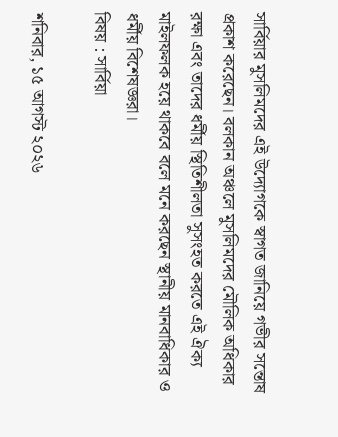সার্বিয়ার মুসলিমদের এই উদ্যোগকে স্বাগত জানিয়ে গভীর সন্তোষ প্রকাশ করেছেন। বলকান অঞ্চলে মুসলিমদের মৌলিক অধিকার রক্ষা এবং তাদের ধর্মীয় স্থিতিশীলতা সুসংহত করতে এই ঐক্য মাইলফলক হয়ে থাকবে বলে মনে করছেন স্থানীয় মানবাধিকার ও ধর্মীয় বিশেষজ্ঞরা।
বিষয় : সার্বিয়া

শনিবার, ১৫ আগস্ট ২০২৬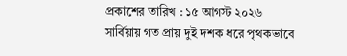প্রকাশের তারিখ : ১৫ আগস্ট ২০২৬
সার্বিয়ায় গত প্রায় দুই দশক ধরে পৃথকভাবে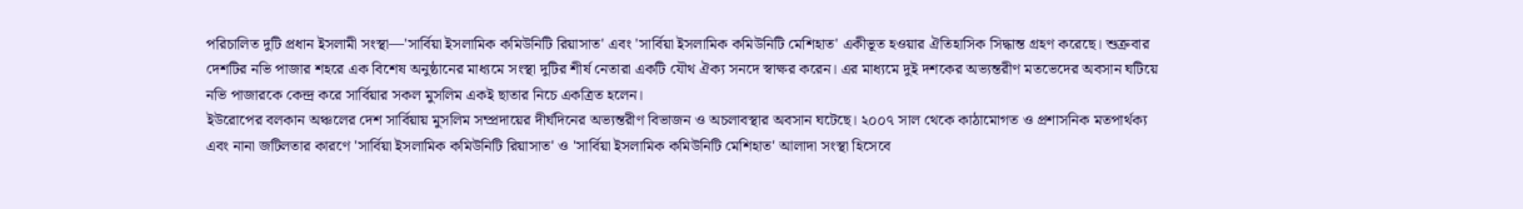পরিচালিত দুটি প্রধান ইসলামী সংস্থা—'সার্বিয়া ইসলামিক কমিউনিটি রিয়াসাত' এবং 'সার্বিয়া ইসলামিক কমিউনিটি মেশিহাত' একীভূত হওয়ার ঐতিহাসিক সিদ্ধান্ত গ্রহণ করেছে। শুক্রবার দেশটির নভি পাজার শহরে এক বিশেষ অনুষ্ঠানের মাধ্যমে সংস্থা দুটির শীর্ষ নেতারা একটি যৌথ ঐক্য সনদে স্বাক্ষর করেন। এর মাধ্যমে দুই দশকের অভ্যন্তরীণ মতভেদের অবসান ঘটিয়ে নভি পাজারকে কেন্দ্র করে সার্বিয়ার সকল মুসলিম একই ছাতার নিচে একত্রিত হলেন।
ইউরোপের বলকান অঞ্চলের দেশ সার্বিয়ায় মুসলিম সম্প্রদায়ের দীর্ঘদিনের অভ্যন্তরীণ বিভাজন ও অচলাবস্থার অবসান ঘটেছে। ২০০৭ সাল থেকে কাঠামোগত ও প্রশাসনিক মতপার্থক্য এবং নানা জটিলতার কারণে 'সার্বিয়া ইসলামিক কমিউনিটি রিয়াসাত' ও 'সার্বিয়া ইসলামিক কমিউনিটি মেশিহাত' আলাদা সংস্থা হিসেবে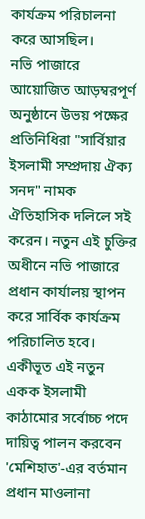কার্যক্রম পরিচালনা করে আসছিল।
নভি পাজারে আয়োজিত আড়ম্বরপূর্ণ অনুষ্ঠানে উভয় পক্ষের প্রতিনিধিরা "সার্বিয়ার ইসলামী সম্প্রদায় ঐক্য সনদ" নামক ঐতিহাসিক দলিলে সই করেন। নতুন এই চুক্তির অধীনে নভি পাজারে প্রধান কার্যালয় স্থাপন করে সার্বিক কার্যক্রম পরিচালিত হবে। একীভূত এই নতুন একক ইসলামী কাঠামোর সর্বোচ্চ পদে দায়িত্ব পালন করবেন 'মেশিহাত'-এর বর্তমান প্রধান মাওলানা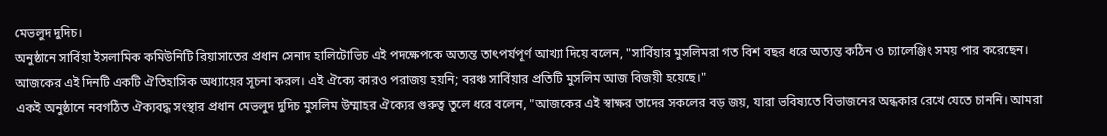মেভলুদ দুদিচ।
অনুষ্ঠানে সার্বিয়া ইসলামিক কমিউনিটি রিয়াসাতের প্রধান সেনাদ হালিটোভিচ এই পদক্ষেপকে অত্যন্ত তাৎপর্যপূর্ণ আখ্যা দিয়ে বলেন, "সার্বিয়ার মুসলিমরা গত বিশ বছর ধরে অত্যন্ত কঠিন ও চ্যালেঞ্জিং সময় পার করেছেন। আজকের এই দিনটি একটি ঐতিহাসিক অধ্যায়ের সূচনা করল। এই ঐক্যে কারও পরাজয় হয়নি; বরঞ্চ সার্বিয়ার প্রতিটি মুসলিম আজ বিজয়ী হয়েছে।"
একই অনুষ্ঠানে নবগঠিত ঐক্যবদ্ধ সংস্থার প্রধান মেভলুদ দুদিচ মুসলিম উম্মাহর ঐক্যের গুরুত্ব তুলে ধরে বলেন, "আজকের এই স্বাক্ষর তাদের সকলের বড় জয়, যারা ভবিষ্যতে বিভাজনের অন্ধকার রেখে যেতে চাননি। আমরা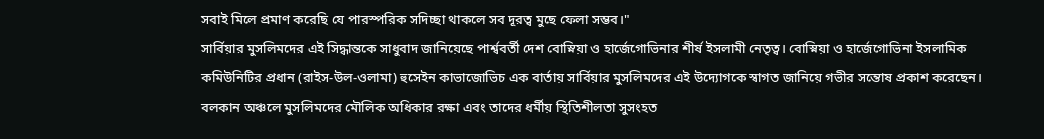সবাই মিলে প্রমাণ করেছি যে পারস্পরিক সদিচ্ছা থাকলে সব দূরত্ব মুছে ফেলা সম্ভব।"
সার্বিয়ার মুসলিমদের এই সিদ্ধান্তকে সাধুবাদ জানিয়েছে পার্শ্ববর্তী দেশ বোস্নিয়া ও হার্জেগোভিনার শীর্ষ ইসলামী নেতৃত্ব। বোস্নিয়া ও হার্জেগোভিনা ইসলামিক কমিউনিটির প্রধান (রাইস-উল-ওলামা) হুসেইন কাভাজোভিচ এক বার্তায় সার্বিয়ার মুসলিমদের এই উদ্যোগকে স্বাগত জানিয়ে গভীর সন্তোষ প্রকাশ করেছেন। বলকান অঞ্চলে মুসলিমদের মৌলিক অধিকার রক্ষা এবং তাদের ধর্মীয় স্থিতিশীলতা সুসংহত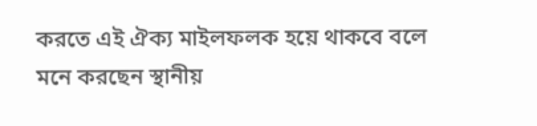করতে এই ঐক্য মাইলফলক হয়ে থাকবে বলে মনে করছেন স্থানীয়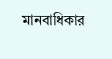মানবাধিকার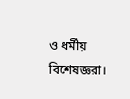ও ধর্মীয় বিশেষজ্ঞরা।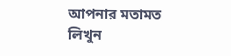আপনার মতামত লিখুন